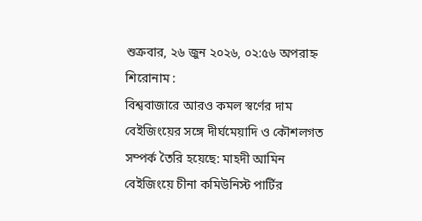শুক্রবার, ২৬ জুন ২০২৬, ০২:৫৬ অপরাহ্ন
শিরোনাম :
বিশ্ববাজারে আরও কমল স্বর্ণের দাম বেইজিংয়ের সঙ্গে দীর্ঘমেয়াদি ও কৌশলগত সম্পর্ক তৈরি হয়েছে: মাহদী আমিন বেইজিংয়ে চীনা কমিউনিস্ট পার্টির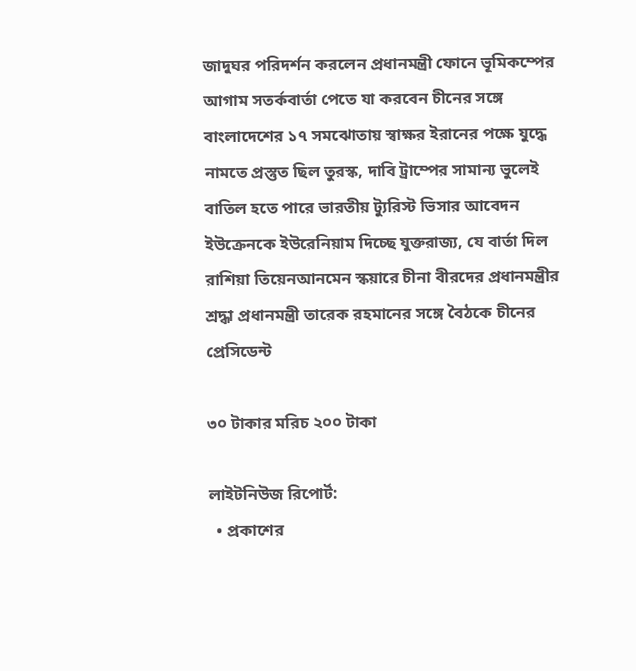জাদুঘর পরিদর্শন করলেন প্রধানমন্ত্রী ফোনে ভূমিকম্পের আগাম সতর্কবার্তা পেতে যা করবেন চীনের সঙ্গে বাংলাদেশের ১৭ সমঝোতায় স্বাক্ষর ইরানের পক্ষে যুদ্ধে নামতে প্রস্তুত ছিল তুরস্ক, দাবি ট্রাম্পের সামান্য ভুলেই বাতিল হতে পারে ভারতীয় ট্যুরিস্ট ভিসার আবেদন ইউক্রেনকে ইউরেনিয়াম দিচ্ছে যুক্তরাজ্য, যে বার্তা দিল রাশিয়া তিয়েনআনমেন স্কয়ারে চীনা বীরদের প্রধানমন্ত্রীর শ্রদ্ধা প্রধানমন্ত্রী তারেক রহমানের সঙ্গে বৈঠকে চীনের প্রেসিডেন্ট

৩০ টাকার মরিচ ২০০ টাকা

লাইটনিউজ রিপোর্ট:
  • প্রকাশের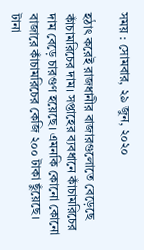সময় : সোমবার, ২৯ জুন, ২০২০

হঠাৎ করেই রাজধানীর বাজারগুলোতে বেড়েছে কাঁচামরিচের দাম। সপ্তাহের ব্যবধানে কাঁচামরিচের দাম বেড়ে চারগুণ হয়েছে। এমনকি কোনো কোনো বাজারে কাঁচামরিচের কেজি ২০০ টাকা ছুঁয়েছে। টানা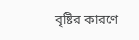বৃষ্টির কারণে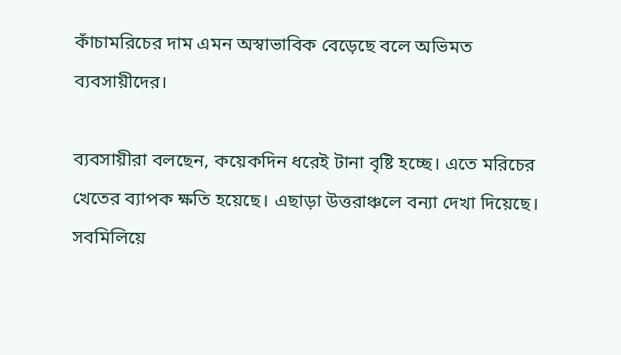কাঁচামরিচের দাম এমন অস্বাভাবিক বেড়েছে বলে অভিমত ব্যবসায়ীদের।

ব্যবসায়ীরা বলছেন, কয়েকদিন ধরেই টানা বৃষ্টি হচ্ছে। এতে মরিচের খেতের ব্যাপক ক্ষতি হয়েছে। এছাড়া উত্তরাঞ্চলে বন্যা দেখা দিয়েছে। সবমিলিয়ে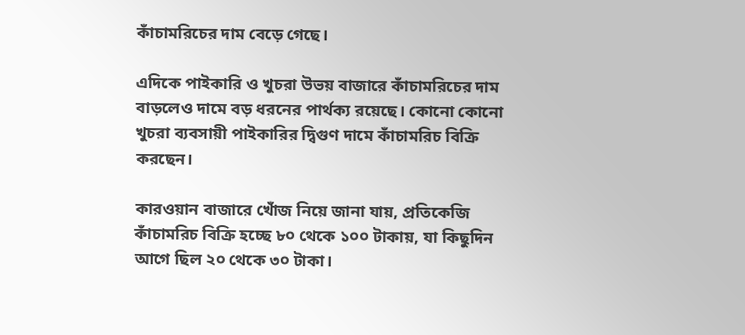কাঁচামরিচের দাম বেড়ে গেছে।

এদিকে পাইকারি ও খুচরা উভয় বাজারে কাঁচামরিচের দাম বাড়লেও দামে বড় ধরনের পার্থক্য রয়েছে। কোনো কোনো খুচরা ব্যবসায়ী পাইকারির দ্বিগুণ দামে কাঁচামরিচ বিক্রি করছেন।

কারওয়ান বাজারে খোঁজ নিয়ে জানা যায়, প্রতিকেজি কাঁচামরিচ বিক্রি হচ্ছে ৮০ থেকে ১০০ টাকায়, যা কিছুদিন আগে ছিল ২০ থেকে ৩০ টাকা।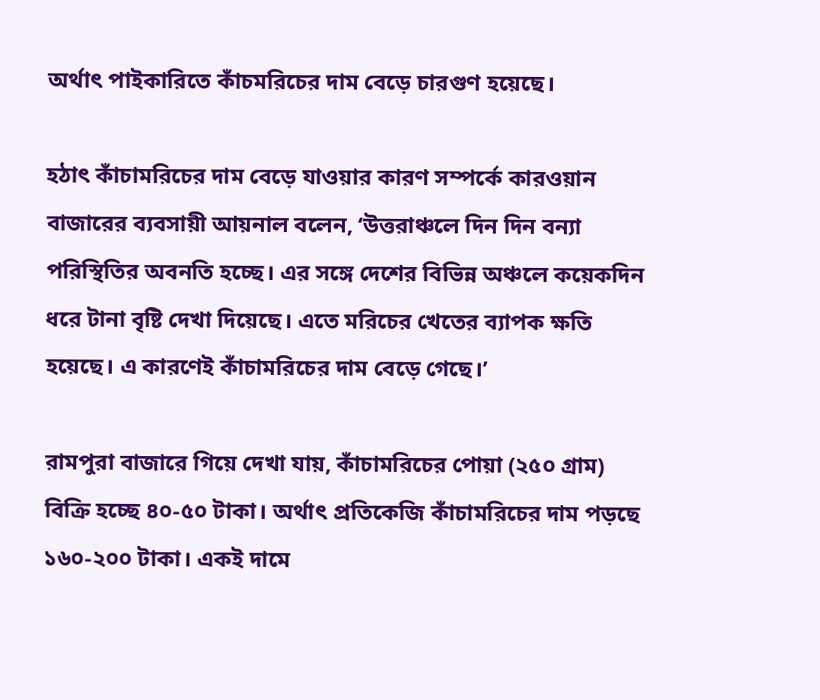অর্থাৎ পাইকারিতে কাঁচমরিচের দাম বেড়ে চারগুণ হয়েছে।

হঠাৎ কাঁচামরিচের দাম বেড়ে যাওয়ার কারণ সম্পর্কে কারওয়ান বাজারের ব্যবসায়ী আয়নাল বলেন, ‘উত্তরাঞ্চলে দিন দিন বন্যা পরিস্থিতির অবনতি হচ্ছে। এর সঙ্গে দেশের বিভিন্ন অঞ্চলে কয়েকদিন ধরে টানা বৃষ্টি দেখা দিয়েছে। এতে মরিচের খেতের ব্যাপক ক্ষতি হয়েছে। এ কারণেই কাঁচামরিচের দাম বেড়ে গেছে।’

রামপুরা বাজারে গিয়ে দেখা যায়, কাঁচামরিচের পোয়া (২৫০ গ্রাম) বিক্রি হচ্ছে ৪০-৫০ টাকা। অর্থাৎ প্রতিকেজি কাঁচামরিচের দাম পড়ছে ১৬০-২০০ টাকা। একই দামে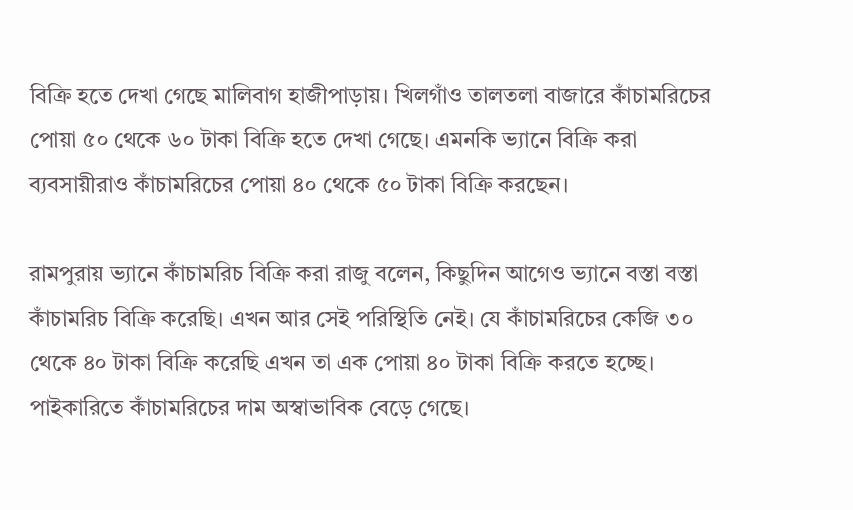বিক্রি হতে দেখা গেছে মালিবাগ হাজীপাড়ায়। খিলগাঁও তালতলা বাজারে কাঁচামরিচের পোয়া ৫০ থেকে ৬০ টাকা বিক্রি হতে দেখা গেছে। এমনকি ভ্যানে বিক্রি করা ব্যবসায়ীরাও কাঁচামরিচের পোয়া ৪০ থেকে ৫০ টাকা বিক্রি করছেন।

রামপুরায় ভ্যানে কাঁচামরিচ বিক্রি করা রাজু বলেন, কিছুদিন আগেও ভ্যানে বস্তা বস্তা কাঁচামরিচ বিক্রি করেছি। এখন আর সেই পরিস্থিতি নেই। যে কাঁচামরিচের কেজি ৩০ থেকে ৪০ টাকা বিক্রি করেছি এখন তা এক পোয়া ৪০ টাকা বিক্রি করতে হচ্ছে। পাইকারিতে কাঁচামরিচের দাম অস্বাভাবিক বেড়ে গেছে।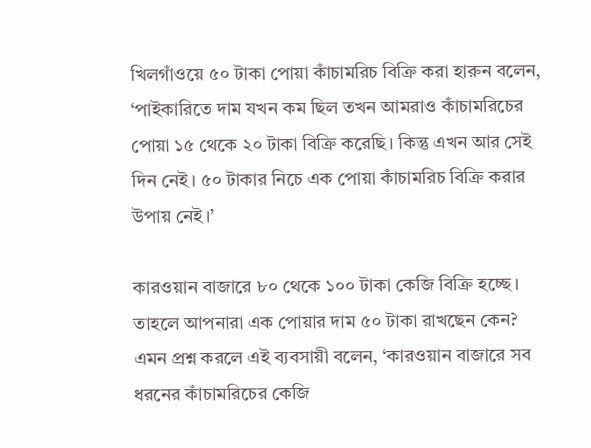খিলগাঁওয়ে ৫০ টাকা পোয়া কাঁচামরিচ বিক্রি করা হারুন বলেন, ‘পাইকারিতে দাম যখন কম ছিল তখন আমরাও কাঁচামরিচের পোয়া ১৫ থেকে ২০ টাকা বিক্রি করেছি। কিন্তু এখন আর সেই দিন নেই। ৫০ টাকার নিচে এক পোয়া কাঁচামরিচ বিক্রি করার উপায় নেই।’

কারওয়ান বাজারে ৮০ থেকে ১০০ টাকা কেজি বিক্রি হচ্ছে। তাহলে আপনারা এক পোয়ার দাম ৫০ টাকা রাখছেন কেন? এমন প্রশ্ন করলে এই ব্যবসায়ী বলেন, ‘কারওয়ান বাজারে সব ধরনের কাঁচামরিচের কেজি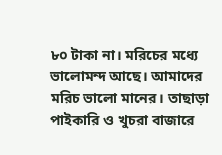৮০ টাকা না। মরিচের মধ্যে ভালোমন্দ আছে। আমাদের মরিচ ভালো মানের। তাছাড়া পাইকারি ও খুচরা বাজারে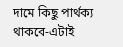দামে কিছু পার্থক্য থাকবে-এটাই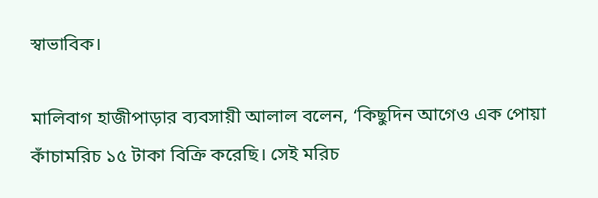স্বাভাবিক।

মালিবাগ হাজীপাড়ার ব্যবসায়ী আলাল বলেন, ‘কিছুদিন আগেও এক পোয়া কাঁচামরিচ ১৫ টাকা বিক্রি করেছি। সেই মরিচ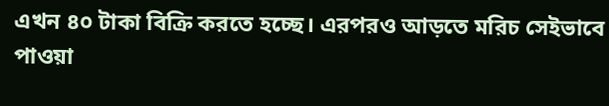এখন ৪০ টাকা বিক্রি করতে হচ্ছে। এরপরও আড়তে মরিচ সেইভাবে পাওয়া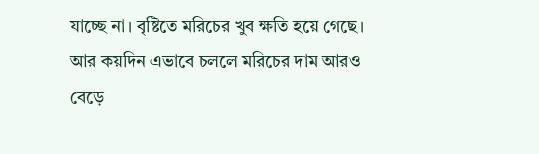যাচ্ছে না। বৃষ্টিতে মরিচের খুব ক্ষতি হয়ে গেছে। আর কয়দিন এভাবে চললে মরিচের দাম আরও বেড়ে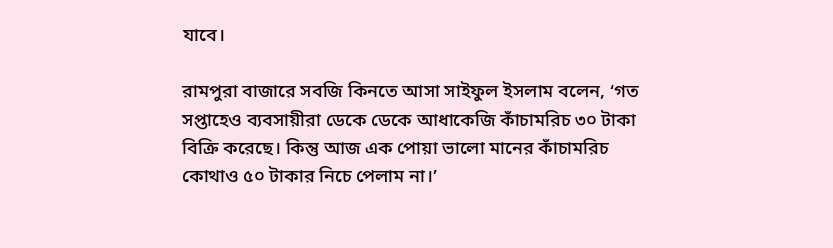যাবে।

রামপুরা বাজারে সবজি কিনতে আসা সাইফুল ইসলাম বলেন, ‘গত সপ্তাহেও ব্যবসায়ীরা ডেকে ডেকে আধাকেজি কাঁচামরিচ ৩০ টাকা বিক্রি করেছে। কিন্তু আজ এক পোয়া ভালো মানের কাঁচামরিচ কোথাও ৫০ টাকার নিচে পেলাম না।’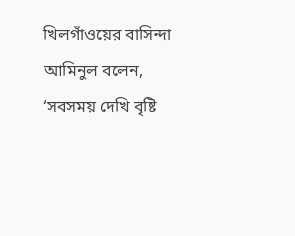খিলগাঁওয়ের বাসিন্দা আমিনুল বলেন, ‘সবসময় দেখি বৃষ্টি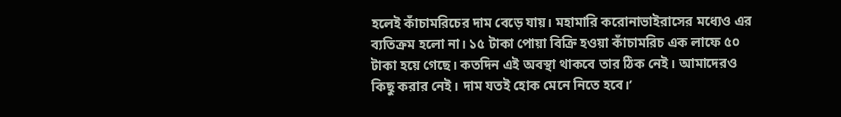হলেই কাঁচামরিচের দাম বেড়ে যায়। মহামারি করোনাভাইরাসের মধ্যেও এর ব্যতিক্রম হলো না। ১৫ টাকা পোয়া বিক্রি হওয়া কাঁচামরিচ এক লাফে ৫০ টাকা হয়ে গেছে। কতদিন এই অবস্থা থাকবে তার ঠিক নেই। আমাদেরও কিছু করার নেই। দাম যতই হোক মেনে নিতে হবে।’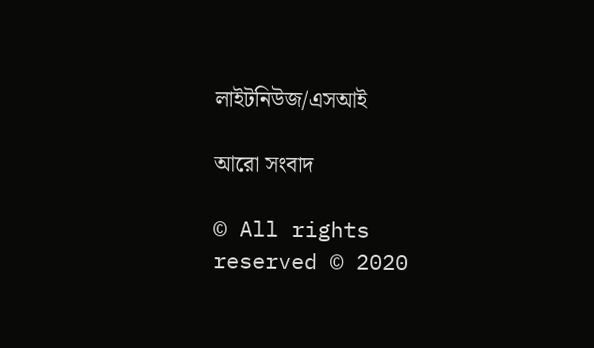লাইটনিউজ/এসআই

আরো সংবাদ

© All rights reserved © 2020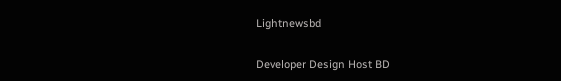Lightnewsbd

Developer Design Host BD